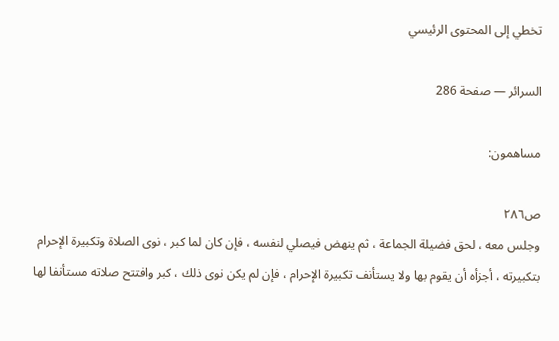تخطي إلى المحتوى الرئيسي

السرائر — صفحة 286

مساهمون:

ص٢٨٦
وجلس معه ، لحق فضيلة الجماعة ، ثم ينهض فيصلي لنفسه ، فإن كان لما كبر ، نوى الصلاة وتكبيرة الإحرام بتكبيرته ، أجزأه أن يقوم بها ولا يستأنف تكبيرة الإحرام ، فإن لم يكن نوى ذلك ، كبر وافتتح صلاته مستأنفا لها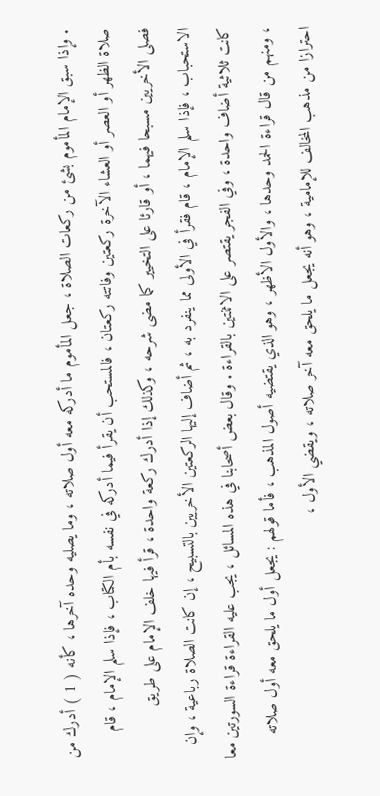. وإذا سبق الإمام المأموم بشئ من ركعات الصلاة ، جعل المأموم ما أدركه معه أول صلاته ، وما يصليه وحده آخرها ، كأنه ( 1 ) أدرك من صلاة الظهر أو العصر أو العشاء الآخرة ركعتين وفاتته ركعتان ، فالمستحب أن يقرأ فيما أدركه في نفسه بأم الكتاب ، فإذا سلم الإمام ، قام فصلى الأخريين مسبحا فيهما ، أو قارئا على التخيير كما مضى شرحه ، وكذلك إذا أدرك ركعة واحدة ، قرأ فيها خلف الإمام على طريق الاستحباب ، فإذا سلم الإمام ، قام فقرأ في الأولى مما ينفرد به ، ثم أضاف إليها الركعتين الأخريين بالتسبيح ، إن كانت الصلاة رباعية ، وإن كانت ثلاثية أضاف واحدة ، وفي الفجر يقتصر على الاثنتين بالقراءة . وقال بعض أصحابنا في هذه المسائل ، يجب عليه القراءة قراءة السورتين معا ، ومنهم من قال قراءة الحمد وحدها ، والأول الأظهر ، وهو الذي يقتضيه أصول المذهب ، فأما قولهم : يجعل أول ما يلحق معه أول صلاته احترازا من مذهب المخالف للإمامية ، وهو أنه يجعل ما يلحق معه آخر صلاته ، ويقضي الأول ،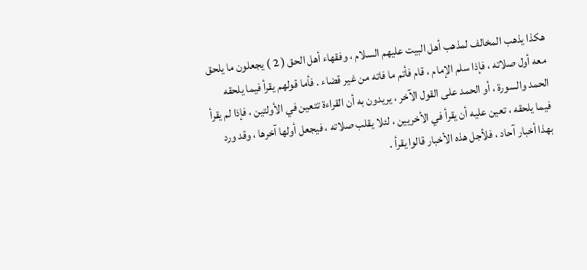هكذا يذهب المخالف لمذهب أهل البيت عليهم السلام ، وفقهاء أهل الحق ( 2 ) يجعلون ما يلحق معه أول صلاته ، فإذا سلم الإمام ، قام فأتم ما فاته من غير قضاء . فأما قولهم يقرأ فيما يلحقه الحمد والسورة ، أو الحمد على القول الآخر ، يريدون به أن القراءة تتعين في الأولتين ، فإذا لم يقرأ فيما يلحقه ، تعين عليه أن يقرأ في الأخريين ، لئلا يقلب صلاته ، فيجعل أولها آخرها ، وقد ورد بهذا أخبار آحاد ، فلأجل هذه الأخبار قالوا يقرأ .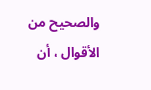والصحيح من الأقوال ، أن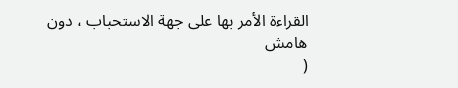القراءة الأمر بها على جهة الاستحباب ، دون
هامش
(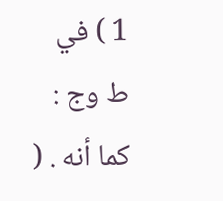1 ) في ط وج : كما أنه . (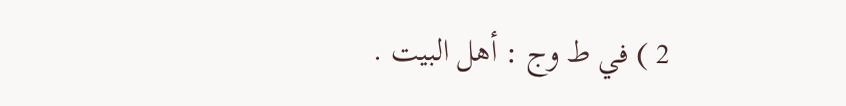2 ) في ط وج : أهل البيت .